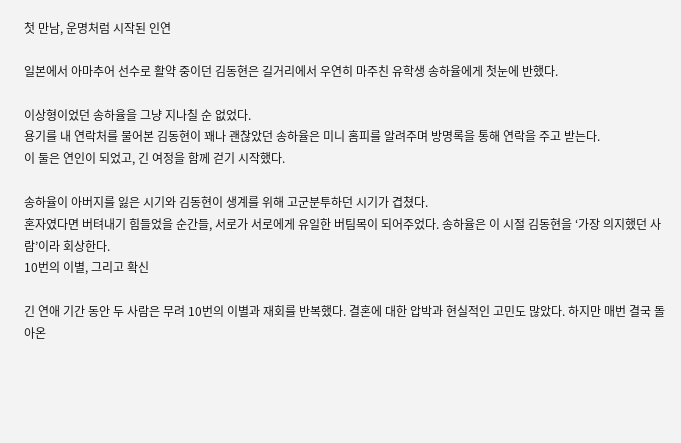첫 만남, 운명처럼 시작된 인연

일본에서 아마추어 선수로 활약 중이던 김동현은 길거리에서 우연히 마주친 유학생 송하율에게 첫눈에 반했다.

이상형이었던 송하율을 그냥 지나칠 순 없었다.
용기를 내 연락처를 물어본 김동현이 꽤나 괜찮았던 송하율은 미니 홈피를 알려주며 방명록을 통해 연락을 주고 받는다.
이 둘은 연인이 되었고, 긴 여정을 함께 걷기 시작했다.

송하율이 아버지를 잃은 시기와 김동현이 생계를 위해 고군분투하던 시기가 겹쳤다.
혼자였다면 버텨내기 힘들었을 순간들, 서로가 서로에게 유일한 버팀목이 되어주었다. 송하율은 이 시절 김동현을 ‘가장 의지했던 사람’이라 회상한다.
10번의 이별, 그리고 확신

긴 연애 기간 동안 두 사람은 무려 10번의 이별과 재회를 반복했다. 결혼에 대한 압박과 현실적인 고민도 많았다. 하지만 매번 결국 돌아온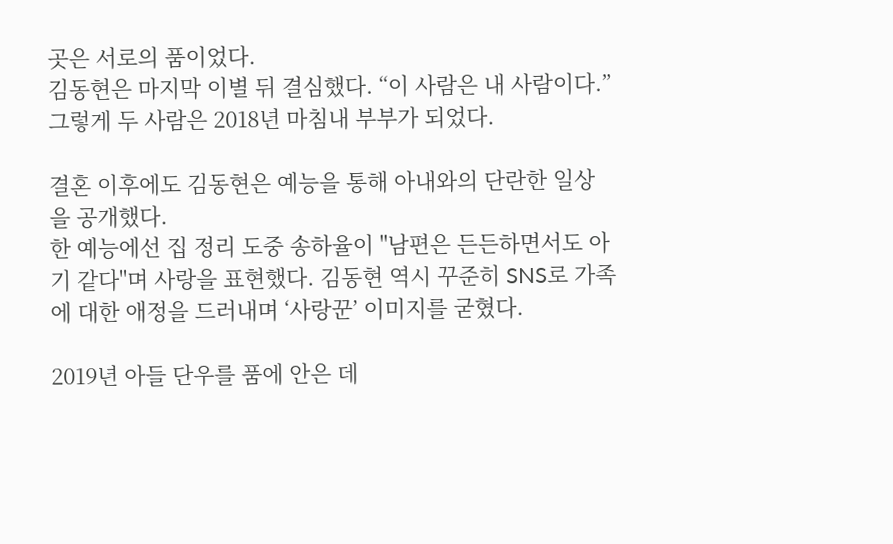곳은 서로의 품이었다.
김동현은 마지막 이별 뒤 결심했다. “이 사람은 내 사람이다.” 그렇게 두 사람은 2018년 마침내 부부가 되었다.

결혼 이후에도 김동현은 예능을 통해 아내와의 단란한 일상을 공개했다.
한 예능에선 집 정리 도중 송하율이 "남편은 든든하면서도 아기 같다"며 사랑을 표현했다. 김동현 역시 꾸준히 SNS로 가족에 대한 애정을 드러내며 ‘사랑꾼’ 이미지를 굳혔다.

2019년 아들 단우를 품에 안은 데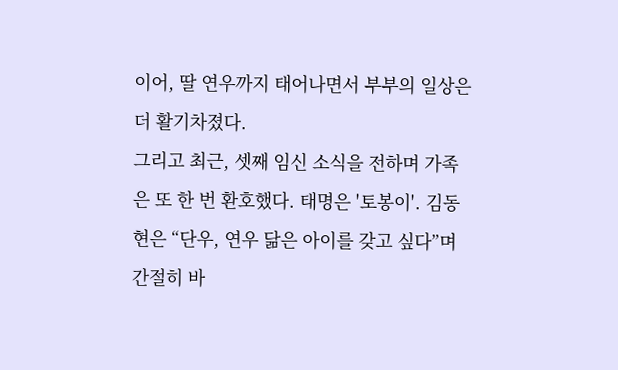이어, 딸 연우까지 태어나면서 부부의 일상은 더 활기차졌다.
그리고 최근, 셋째 임신 소식을 전하며 가족은 또 한 번 환호했다. 태명은 '토봉이'. 김동현은 “단우, 연우 닮은 아이를 갖고 싶다”며 간절히 바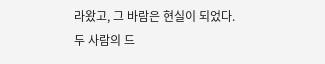라왔고, 그 바람은 현실이 되었다.
두 사람의 드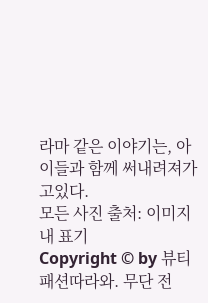라마 같은 이야기는, 아이들과 함께 써내려져가고있다.
모든 사진 출처: 이미지 내 표기
Copyright © by 뷰티패션따라와. 무단 전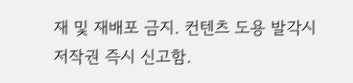재 및 재배포 금지. 컨텐츠 도용 발각시 저작권 즉시 신고함.